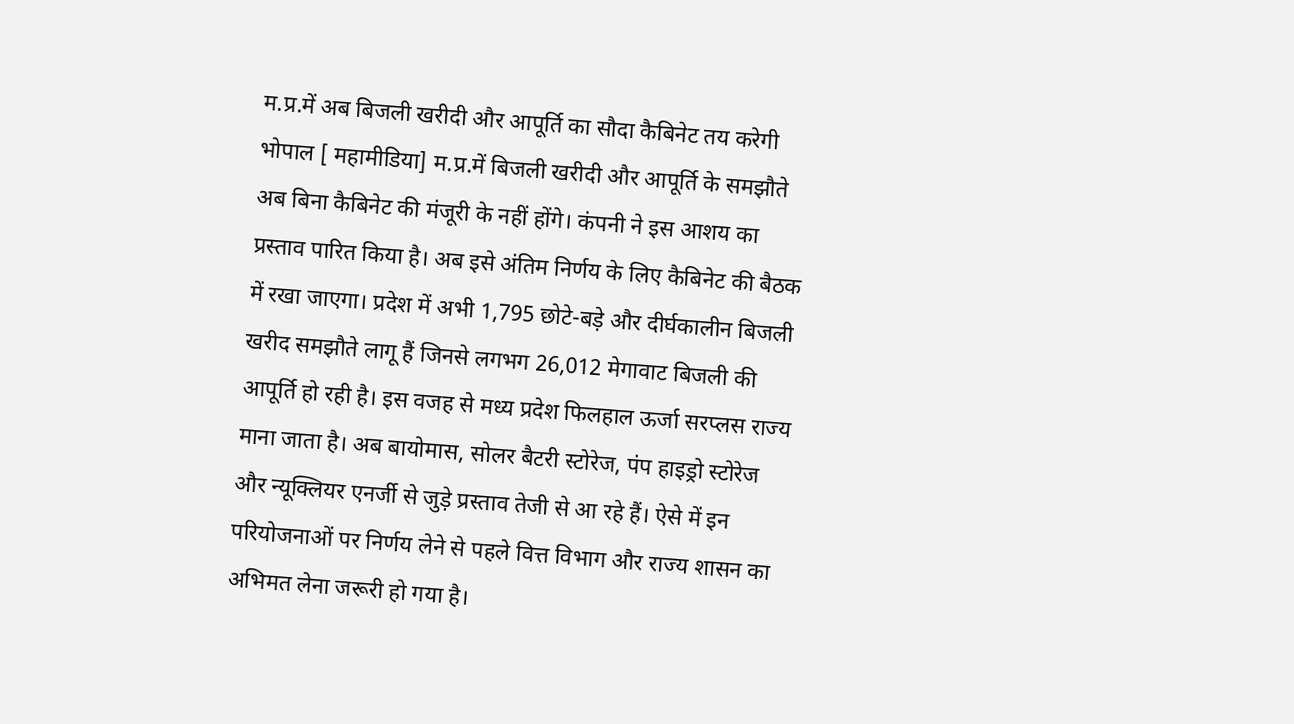म.प्र.में अब बिजली खरीदी और आपूर्ति का सौदा कैबिनेट तय करेगी
भोपाल [ महामीडिया] म.प्र.में बिजली खरीदी और आपूर्ति के समझौते अब बिना कैबिनेट की मंजूरी के नहीं होंगे। कंपनी ने इस आशय का प्रस्ताव पारित किया है। अब इसे अंतिम निर्णय के लिए कैबिनेट की बैठक में रखा जाएगा। प्रदेश में अभी 1,795 छोटे-बड़े और दीर्घकालीन बिजली खरीद समझौते लागू हैं जिनसे लगभग 26,012 मेगावाट बिजली की आपूर्ति हो रही है। इस वजह से मध्य प्रदेश फिलहाल ऊर्जा सरप्लस राज्य माना जाता है। अब बायोमास, सोलर बैटरी स्टोरेज, पंप हाइड्रो स्टोरेज और न्यूक्लियर एनर्जी से जुड़े प्रस्ताव तेजी से आ रहे हैं। ऐसे में इन परियोजनाओं पर निर्णय लेने से पहले वित्त विभाग और राज्य शासन का अभिमत लेना जरूरी हो गया है।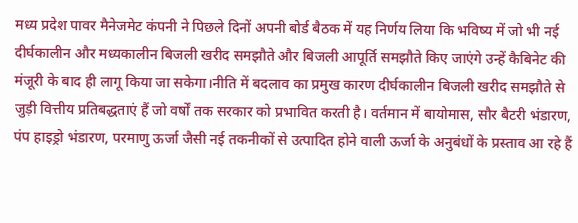मध्य प्रदेश पावर मैनेजमेट कंपनी ने पिछले दिनों अपनी बोर्ड बैठक में यह निर्णय लिया कि भविष्य में जो भी नई दीर्घकालीन और मध्यकालीन बिजली खरीद समझौते और बिजली आपूर्ति समझौते किए जाएंगे उन्हें कैबिनेट की मंजूरी के बाद ही लागू किया जा सकेगा।नीति में बदलाव का प्रमुख कारण दीर्घकालीन बिजली खरीद समझौते से जुड़ी वित्तीय प्रतिबद्धताएं हैं जो वर्षों तक सरकार को प्रभावित करती है। वर्तमान में बायोमास, सौर बैटरी भंडारण, पंप हाइड्रो भंडारण, परमाणु ऊर्जा जैसी नई तकनीकों से उत्पादित होने वाली ऊर्जा के अनुबंधों के प्रस्ताव आ रहे हैं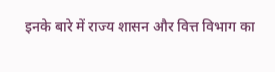इनके बारे में राज्य शासन और वित्त विभाग का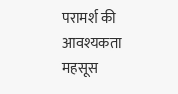परामर्श की आवश्यकता महसूस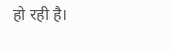हो रही है।